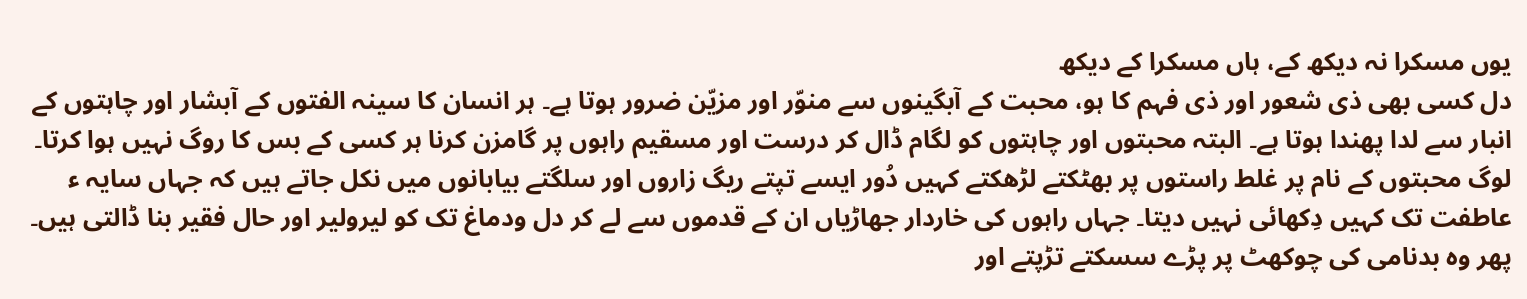یوں مسکرا نہ دیکھ کے، ہاں مسکرا کے دیکھ
دل کسی بھی ذی شعور اور ذی فہم کا ہو، محبت کے آبگینوں سے منوّر اور مزیّن ضرور ہوتا ہے۔ ہر انسان کا سینہ الفتوں کے آبشار اور چاہتوں کے انبار سے لدا پھندا ہوتا ہے۔ البتہ محبتوں اور چاہتوں کو لگام ڈال کر درست اور مسقیم راہوں پر گامزن کرنا ہر کسی کے بس کا روگ نہیں ہوا کرتا۔ لوگ محبتوں کے نام پر غلط راستوں پر بھٹکتے لڑھکتے کہیں دُور ایسے تپتے ریگ زاروں اور سلگتے بیابانوں میں نکل جاتے ہیں کہ جہاں سایہ ء عاطفت تک کہیں دِکھائی نہیں دیتا۔ جہاں راہوں کی خاردار جھاڑیاں ان کے قدموں سے لے کر دل ودماغ تک کو لیرولیر اور حال فقیر بنا ڈالتی ہیں۔ پھر وہ بدنامی کی چوکھٹ پر پڑے سسکتے تڑپتے اور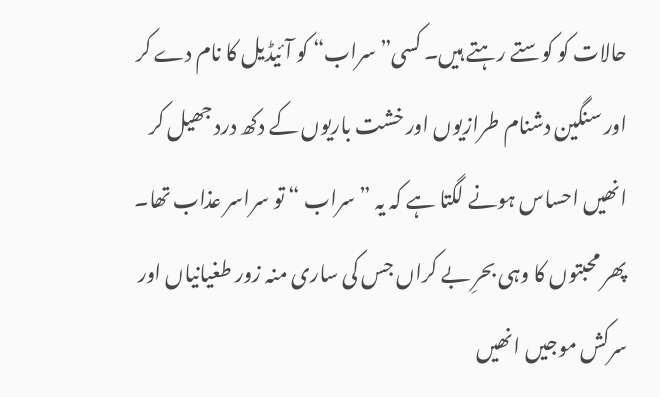حالات کو کوستے رہتے ہیں۔ کسی”سراب“ کو آئیڈیل کا نام دے کر اور سنگین دشنام طرازیوں اور خشت باریوں کے دکھ درد جھیل کر انھیں احساس ہونے لگتا ہے کہ یہ ” سراب “ تو سراسر عذاب تھا۔ پھر محبتوں کا وہی بحرِ بے کراں جس کی ساری منہ زور طغیانیاں اور سرکش موجیں انھیں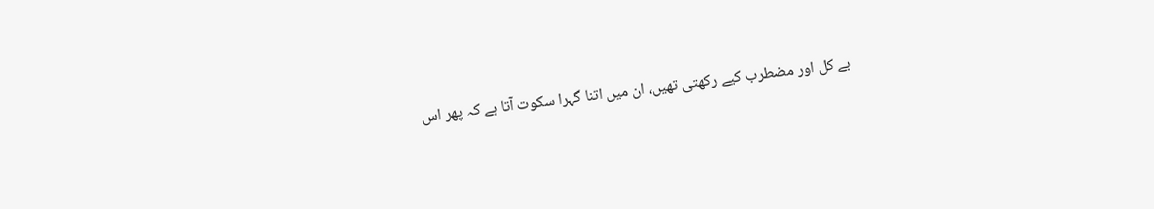بے کل اور مضطرب کیے رکھتی تھیں، ان میں اتنا گہرا سکوت آتا ہے کہ پھر اس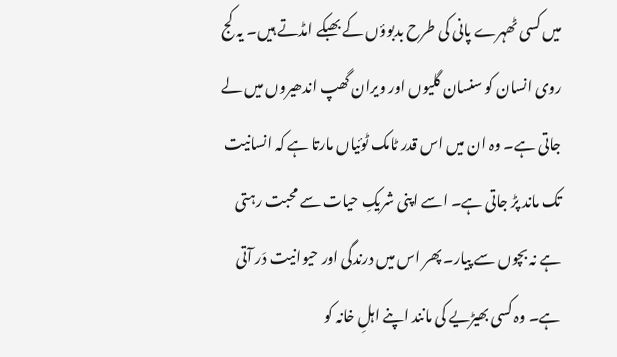میں کسی ٹھہرے پانی کی طرح بدبوؤں کے بھبکے امڈتے ہیں۔ یہ کج روی انسان کو سنسان گلیوں اور ویران گھپ اندھیروں میں لے جاتی ہے۔ وہ ان میں اس قدر ٹامک ٹوئیاں مارتا ہے کہ انسانیت تک ماند پڑ جاتی ہے۔ اسے اپنی شریکِ حیات سے محبت رہتی ہے نہ بچوں سے پیار۔ پھر اس میں درندگی اور حیوانیت دَر آتی ہے۔ وہ کسی بھیڑیے کی مانند اپنے اہلِ خانہ کو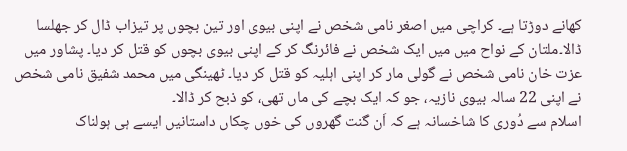کھانے دوڑتا ہے۔ کراچی میں اصغر نامی شخص نے اپنی بیوی اور تین بچوں پر تیزاب ڈال کر جھلسا ڈالا۔ملتان کے نواح میں میں ایک شخص نے فائرنگ کر کے اپنی بیوی بچوں کو قتل کر دیا۔ پشاور میں عزت خان نامی شخص نے گولی مار کر اپنی اہلیہ کو قتل کر دیا۔ ٹھینگی میں محمد شفیق نامی شخص نے اپنی 22 سالہ بیوی نازیہ، جو کہ ایک بچے کی ماں تھی، کو ذبح کر ڈالا۔
اسلام سے دُوری کا شاخسانہ ہے کہ اَن گنت گھروں کی خوں چکاں داستانیں ایسے ہی ہولناک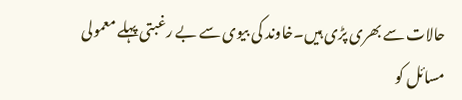حالات سے بھری پڑی ہیں۔خاوند کی بیوی سے بے رغبتی پہلے معمولی مسائل کو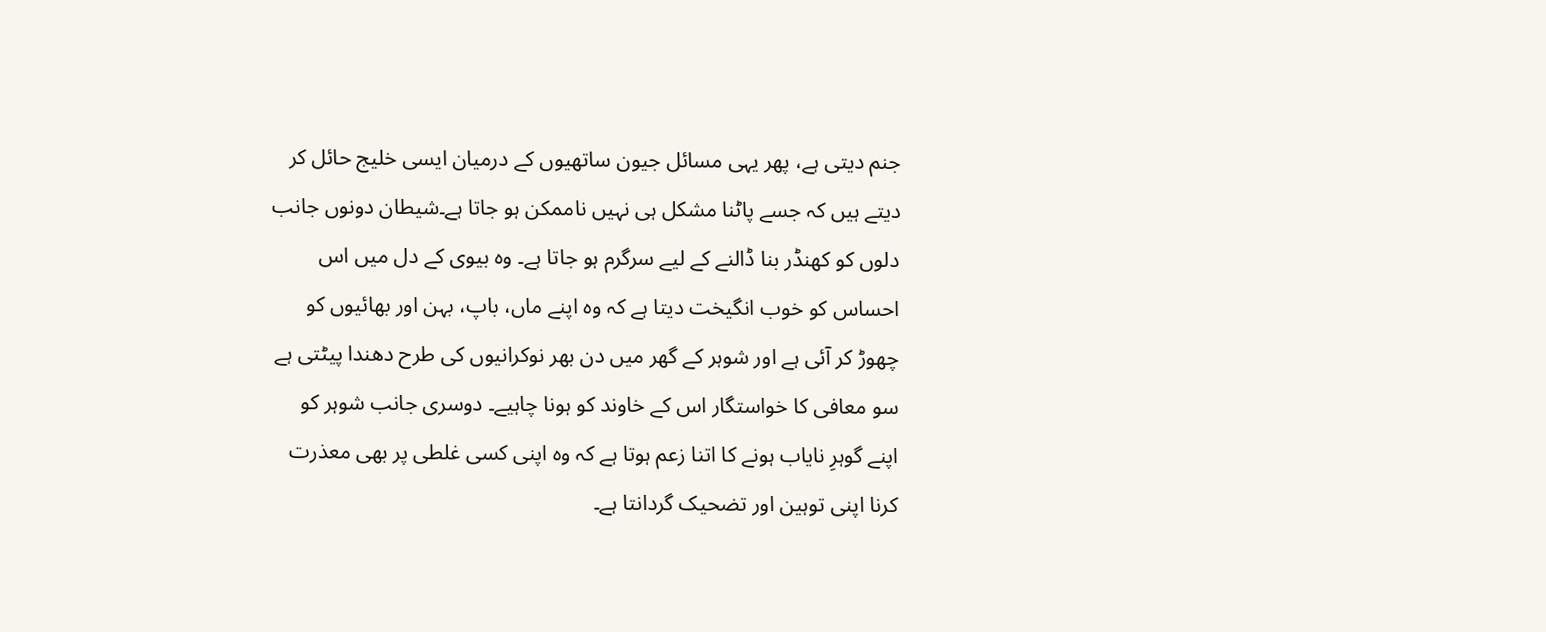جنم دیتی ہے، پھر یہی مسائل جیون ساتھیوں کے درمیان ایسی خلیج حائل کر دیتے ہیں کہ جسے پاٹنا مشکل ہی نہیں ناممکن ہو جاتا ہے۔شیطان دونوں جانب دلوں کو کھنڈر بنا ڈالنے کے لیے سرگرم ہو جاتا ہے۔ وہ بیوی کے دل میں اس احساس کو خوب انگیخت دیتا ہے کہ وہ اپنے ماں، باپ، بہن اور بھائیوں کو چھوڑ کر آئی ہے اور شوہر کے گھر میں دن بھر نوکرانیوں کی طرح دھندا پیٹتی ہے سو معافی کا خواستگار اس کے خاوند کو ہونا چاہیے۔ دوسری جانب شوہر کو اپنے گوہرِ نایاب ہونے کا اتنا زعم ہوتا ہے کہ وہ اپنی کسی غلطی پر بھی معذرت کرنا اپنی توہین اور تضحیک گردانتا ہے۔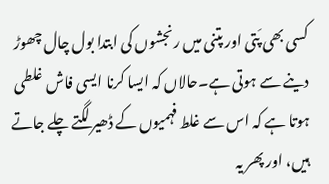کسی بھی پَتی اور پتنی میں رنجشوں کی ابتدا بول چال چھوڑ دینے سے ہوتی ہے۔حالاں کہ ایسا کرنا ایسی فاش غلطی ہوتا ہے کہ اس سے غلط فہمیوں کے ڈھیر لگتے چلے جاتے ہیں، اور پھر یہ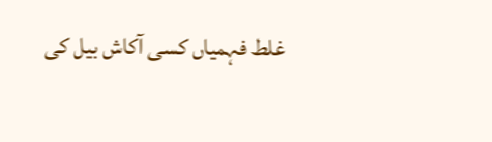غلط فہمیاں کسی آکاش بیل کی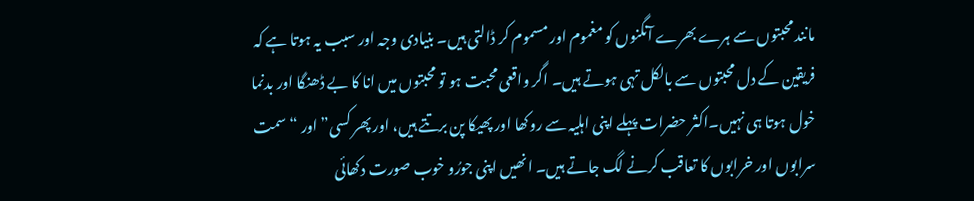مانند محبتوں سے ہرے بھرے آنگنوں کو مغموم اور مسموم کر ڈالتی ہیں۔ بنیادی وجہ اور سبب یہ ہوتا ہے کہ فریقین کے دل محبتوں سے بالکل تہی ہوتے ہیں۔ اگر واقعی محبت ہو تو محبتوں میں انا کا بے ڈھنگا اور بدنما خول ہوتا ہی نہیں۔اکثر حضرات پہلے اپنی اہلیہ سے روکھا اور پھیکا پن برتتے ہیں، اور پھر کسی” اور “ سمت سرابوں اور خرابوں کا تعاقب کرنے لگ جاتے ہیں۔ انھیں اپنی جورُو خوب صورت دکھائی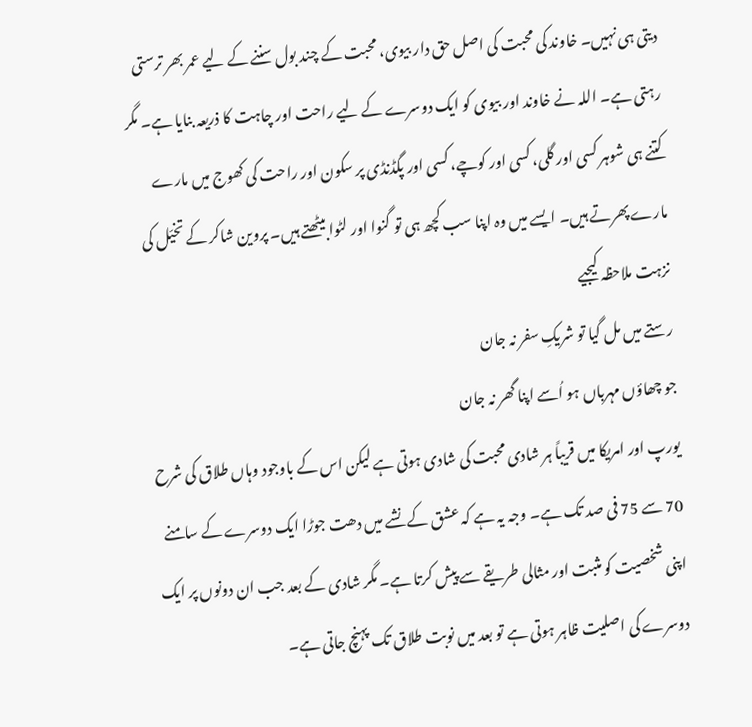دیتی ہی نہیں۔ خاوند کی محبت کی اصل حق دار بیوی، محبت کے چند بول سننے کے لیے عمر بھر ترستی رہتی ہے۔ اللہ نے خاوند اور بیوی کو ایک دوسرے کے لیے راحت اور چاہت کا ذریعہ بنایا ہے۔ مگر کتنے ہی شوہر کسی اور گلی، کسی اور کوچے، کسی اور پگڈنڈی پر سکون اور راحت کی کھوج میں مارے مارے پھرتے ہیں۔ ایسے میں وہ اپنا سب کچھ ہی تو گنوا اور لٹوا بیٹھتے ہیں۔ پروین شاکر کے تخیّل کی نزہت ملاحظہ کیجیے
رستے میں مل گیا تو شریکِ سفر نہ جان
جو چھاؤں مہرباں ہو اُسے اپنا گھر نہ جان
یورپ اور امریکا میں قریباً ہر شادی محبت کی شادی ہوتی ہے لیکن اس کے باوجود وہاں طلاق کی شرح 70 سے 75 فی صد تک ہے۔ وجہ یہ ہے کہ عشق کے نشے میں دھت جوڑا ایک دوسرے کے سامنے اپنی شخصیت کو مثبت اور مثالی طریقے سے پیش کرتا ہے۔ مگر شادی کے بعد جب ان دونوں پر ایک دوسرے کی اصلیت ظاہر ہوتی ہے تو بعد میں نوبت طلاق تک پہنچ جاتی ہے۔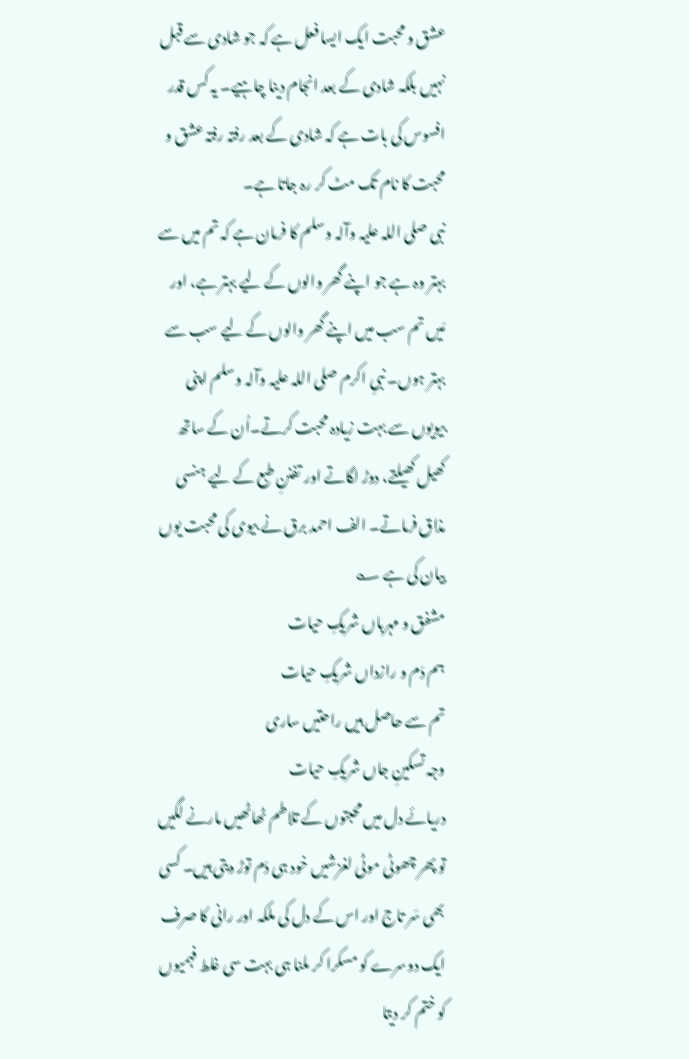عشق و محبت ایک ایسا فعل ہے کہ جو شادی سے قبل نہیں بلکہ شادی کے بعد انجام دینا چاہیے۔ یہ کس قدر افسوس کی بات ہے کہ شادی کے بعد رفتہ رفتہ عشق و محبت کا نام تک مٹ کر رہ جاتا ہے۔
نبی صلی اللہ علیہ وآلہ وسلم کا فرمان ہے کہ تم میں سے بہتر وہ ہے جو اپنے گھر والوں کے لیے بہتر ہے، اور مَیں تم سب میں اپنے گھر والوں کے لیے سب سے بہتر ہوں۔ نبیِ اکرم صلی اللہ علیہ وآلہ وسلم اپنی بیویوں سے بہت زیادہ محبت کرتے۔اُن کے ساتھ کھیل کھیلتے، دوڑ لگاتے اور تفننِ طبع کے لیے ہنسی مذاق فرماتے۔ الف احمد برق نے بیوی کی محبت یوں بیان کی ہے ؎
مشفق و مہرباں شریکِ حیات
ہم دَم و رازداں شریکِ حیات
تم سے حاصل ہیں راحتیں ساری
وجہ تسکینِ جاں شریکِ حیات
دریائے دل میں محبتوں کے تلاطم ٹھاٹھیں مارنے لگیں تو پھر چھوٹی موٹی لغزشیں خود ہی دَم توڑ دیتی ہیں۔ کسی بھی سَر تاج اور اس کے دل کی ملکہ اور رانی کا صرف ایک دوسرے کو مسکرا کر ملنا ہی بہت سی غلط فہمیوں کو ختم کر دیتا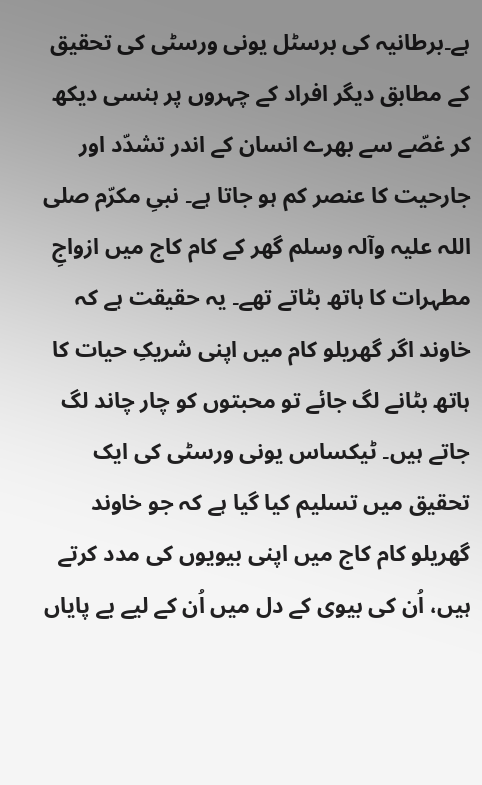ہے۔برطانیہ کی برسٹل یونی ورسٹی کی تحقیق کے مطابق دیگر افراد کے چہروں پر ہنسی دیکھ کر غصّے سے بھرے انسان کے اندر تشدّد اور جارحیت کا عنصر کم ہو جاتا ہے۔ نبیِ مکرّم صلی اللہ علیہ وآلہ وسلم گھر کے کام کاج میں ازواجِ مطہرات کا ہاتھ بٹاتے تھے۔ یہ حقیقت ہے کہ خاوند اگر گھریلو کام میں اپنی شریکِ حیات کا ہاتھ بٹانے لگ جائے تو محبتوں کو چار چاند لگ جاتے ہیں۔ ٹیکساس یونی ورسٹی کی ایک تحقیق میں تسلیم کیا گیا ہے کہ جو خاوند گھریلو کام کاج میں اپنی بیویوں کی مدد کرتے ہیں، اُن کی بیوی کے دل میں اُن کے لیے بے پایاں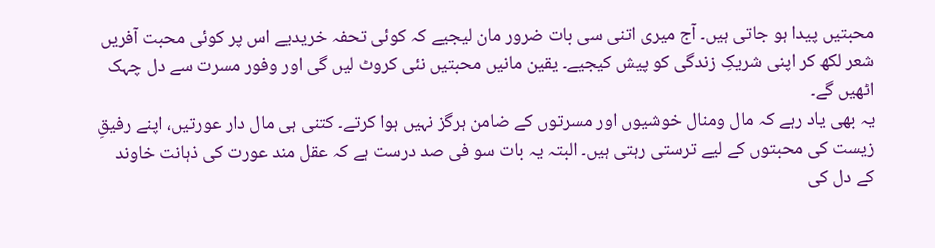محبتیں پیدا ہو جاتی ہیں۔ آج میری اتنی سی بات ضرور مان لیجیے کہ کوئی تحفہ خریدیے اس پر کوئی محبت آفریں شعر لکھ کر اپنی شریکِ زندگی کو پیش کیجیے۔ یقین مانیں محبتیں نئی کروٹ لیں گی اور وفور مسرت سے دل چہک اٹھیں گے۔
یہ بھی یاد رہے کہ مال ومنال خوشیوں اور مسرتوں کے ضامن ہرگز نہیں ہوا کرتے۔ کتنی ہی مال دار عورتیں، اپنے رفیقِ زیست کی محبتوں کے لیے ترستی رہتی ہیں۔ البتہ یہ بات سو فی صد درست ہے کہ عقل مند عورت کی ذہانت خاوند کے دل کی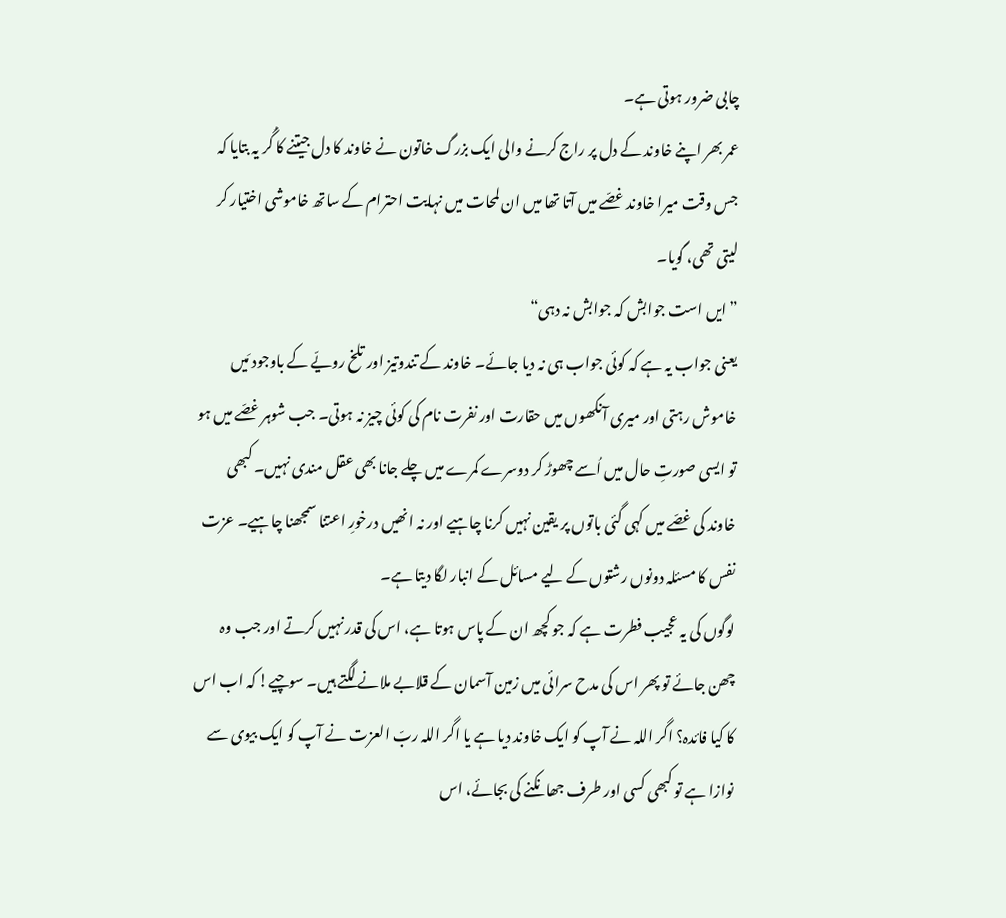چابی ضرور ہوتی ہے۔
عمر بھر اپنے خاوند کے دل پر راج کرنے والی ایک بزرگ خاتون نے خاوند کا دل جیتنے کا گُر یہ بتایا کہ جس وقت میرا خاوند غصّے میں آتا تھا میں ان لمحات میں نہایت احترام کے ساتھ خاموشی اختیار کر لیتی تھی، گویا۔
”ایں است جوابش کہ جوابش نہ دہی“
یعنی جواب یہ ہے کہ کوئی جواب ہی نہ دیا جائے۔ خاوند کے تندوتیز اور تلخ رویّے کے باوجود مَیں خاموش رہتی اور میری آنکھوں میں حقارت اور نفرت نام کی کوئی چیز نہ ہوتی۔ جب شوہر غصّے میں ہو تو ایسی صورتِ حال میں اُسے چھوڑ کر دوسرے کمرے میں چلے جانا بھی عقل مندی نہیں۔ کبھی خاوند کی غصّے میں کہی گئی باتوں پر یقین نہیں کرنا چاہیے اور نہ انھیں درخورِ اعتنا سمجھنا چاہیے۔ عزت نفس کا مسئلہ دونوں رشتوں کے لیے مسائل کے انبار لگا دیتا ہے۔
لوگوں کی یہ عجیب فطرت ہے کہ جو کچھ ان کے پاس ہوتا ہے، اس کی قدر نہیں کرتے اور جب وہ چھن جائے تو پھر اس کی مدح سرائی میں زمین آسمان کے قلابے ملانے لگتے ہیں۔ سوچیے! کہ اب اس کا کیا فائدہ؟ اگر اللہ نے آپ کو ایک خاوند دیا ہے یا اگر اللہ ربّ العزت نے آپ کو ایک بیوی سے نوازا ہے تو کبھی کسی اور طرف جھانکنے کی بجائے، اس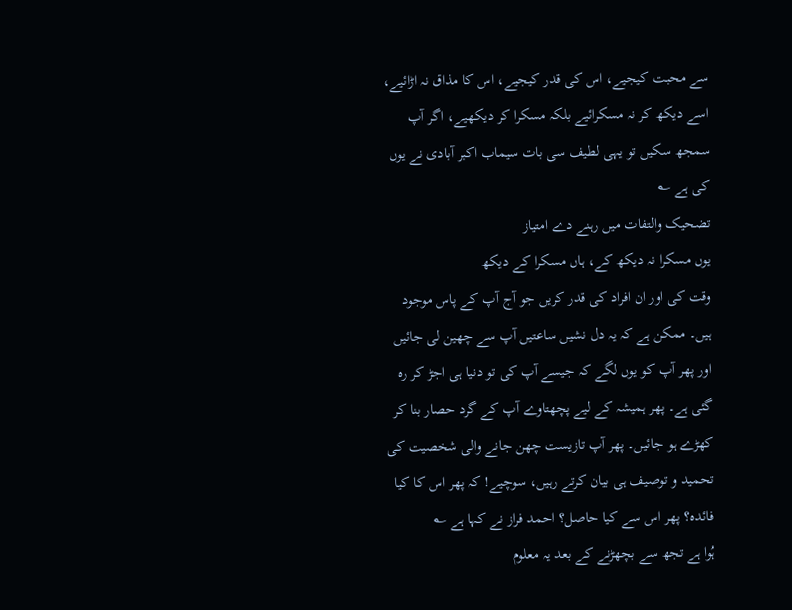سے محبت کیجیے، اس کی قدر کیجیے، اس کا مذاق نہ اڑائیے، اسے دیکھ کر نہ مسکرائیے بلکہ مسکرا کر دیکھیے، اگر آپ سمجھ سکیں تو یہی لطیف سی بات سیماب اکبر آبادی نے یوں کی ہے ؎
تضحیک والتفات میں رہنے دے امتیاز
یوں مسکرا نہ دیکھ کے، ہاں مسکرا کے دیکھ
وقت کی اور ان افراد کی قدر کریں جو آج آپ کے پاس موجود ہیں۔ ممکن ہے کہ یہ دل نشیں ساعتیں آپ سے چھین لی جائیں اور پھر آپ کو یوں لگے کہ جیسے آپ کی تو دنیا ہی اجڑ کر رہ گئی ہے۔ پھر ہمیشہ کے لیے پچھتاوے آپ کے گرد حصار بنا کر کھڑے ہو جائیں۔ پھر آپ تازیست چھن جانے والی شخصیت کی تحمید و توصیف ہی بیان کرتے رہیں، سوچیے! کہ پھر اس کا کیا فائدہ؟ پھر اس سے کیا حاصل؟ احمد فراز نے کہا ہے ؎
ہُوا ہے تجھ سے بچھڑنے کے بعد یہ معلوم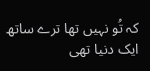کہ تُو نہیں تھا ترے ساتھ ایک دنیا تھی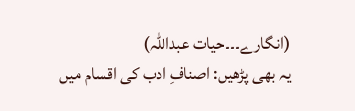(انگارے۔۔۔حیات عبداللہ)
یہ بھی پڑھیں: اصنافِ ادب کی اقسام میں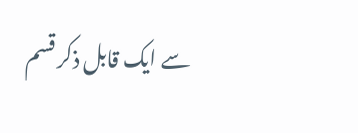سے ایک قابل ذکر قسم